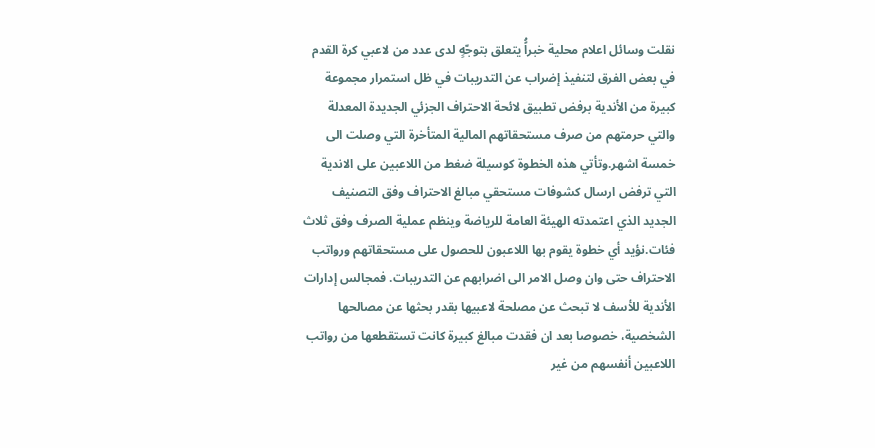نقلت وسائل اعلام محلية خبراًُ يتعلق بتوجّهٍ لدى عدد من لاعبي كرة القدم في بعض الفرق لتنفيذ إضراب عن التدريبات في ظل استمرار مجموعة كبيرة من الأندية برفض تطبيق لائحة الاحتراف الجزئي الجديدة المعدلة والتي حرمتهم من صرف مستحقاتهم المالية المتأخرة التي وصلت الى خمسة اشهر.وتأتي هذه الخطوة كوسيلة ضغط من اللاعبين على الاندية التي ترفض ارسال كشوفات مستحقي مبالغ الاحتراف وفق التصنيف الجديد الذي اعتمدته الهيئة العامة للرياضة وينظم عملية الصرف وفق ثلاث فئات.نؤيد أي خطوة يقوم بها اللاعبون للحصول على مستحقاتهم ورواتب الاحتراف حتى وان وصل الامر الى اضرابهم عن التدريبات. فمجالس إدارات الأندية للأسف لا تبحث عن مصلحة لاعبيها بقدر بحثها عن مصالحها الشخصية، خصوصا بعد ان فقدت مبالغ كبيرة كانت تستقطعها من رواتب اللاعبين أنفسهم من غير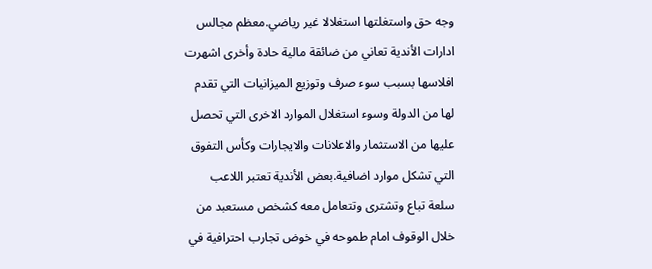وجه حق واستغلتها استغلالا غير رياضي.معظم مجالس ادارات الأندية تعاني من ضائقة مالية حادة وأخرى اشهرت افلاسها بسبب سوء صرف وتوزيع الميزانيات التي تقدم لها من الدولة وسوء استغلال الموارد الاخرى التي تحصل عليها من الاستثمار والاعلانات والايجارات وكأس التفوق التي تشكل موارد اضافية.بعض الأندية تعتبر اللاعب سلعة تباع وتشترى وتتعامل معه كشخص مستعبد من خلال الوقوف امام طموحه في خوض تجارب احترافية في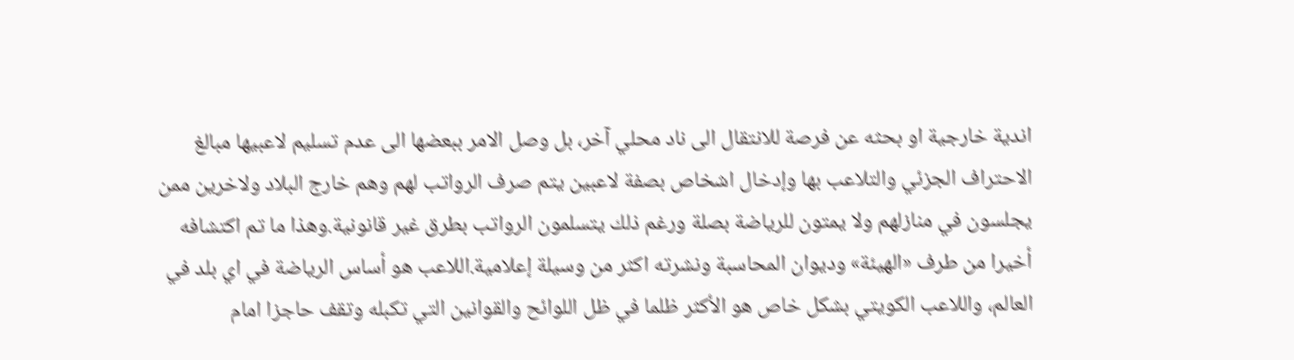اندية خارجية او بحثه عن فرصة للانتقال الى ناد محلي آخر، بل وصل الامر ببعضها الى عدم تسليم لاعبيها مبالغ الاحتراف الجزئي والتلاعب بها وإدخال اشخاص بصفة لاعبين يتم صرف الرواتب لهم وهم خارج البلاد ولاخرين ممن يجلسون في منازلهم ولا يمتون للرياضة بصلة ورغم ذلك يتسلمون الرواتب بطرق غير قانونية.وهذا ما تم اكتشافه أخيرا من طرف «الهيئة» وديوان المحاسبة ونشرته اكثر من وسيلة إعلامية.اللاعب هو أساس الرياضة في اي بلد في العالم، واللاعب الكويتي بشكل خاص هو الأكثر ظلما في ظل اللوائح والقوانين التي تكبله وتقف حاجزا امام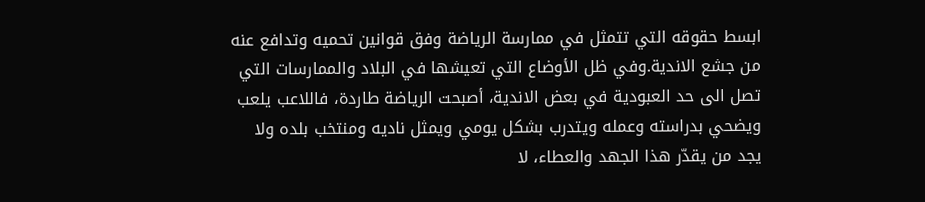ابسط حقوقه التي تتمثل في ممارسة الرياضة وفق قوانين تحميه وتدافع عنه من جشع الاندية.وفي ظل الأوضاع التي تعيشها في البلاد والممارسات التي تصل الى حد العبودية في بعض الاندية، أصبحت الرياضة طاردة، فاللاعب يلعب ويضحي بدراسته وعمله ويتدرب بشكل يومي ويمثل ناديه ومنتخب بلده ولا يجد من يقدّر هذا الجهد والعطاء، لا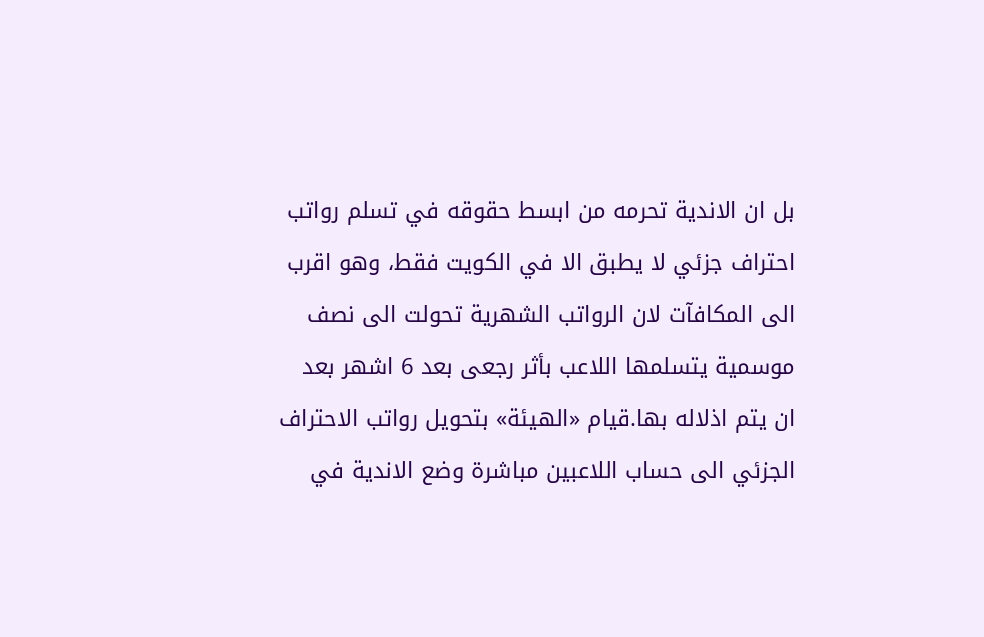بل ان الاندية تحرمه من ابسط حقوقه في تسلم رواتب احتراف جزئي لا يطبق الا في الكويت فقط، وهو اقرب الى المكافآت لان الرواتب الشهرية تحولت الى نصف موسمية يتسلمها اللاعب بأثر رجعى بعد 6 اشهر بعد ان يتم اذلاله بها.قيام «الهيئة» بتحويل رواتب الاحتراف الجزئي الى حساب اللاعبين مباشرة وضع الاندية في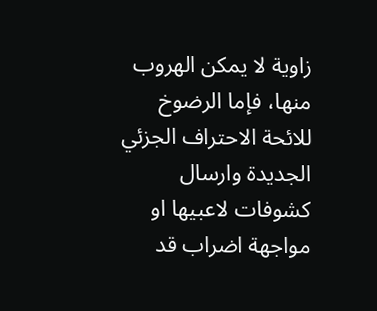زاوية لا يمكن الهروب منها، فإما الرضوخ للائحة الاحتراف الجزئي الجديدة وارسال كشوفات لاعبيها او مواجهة اضراب قد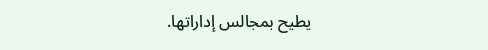يطيح بمجالس إداراتها.